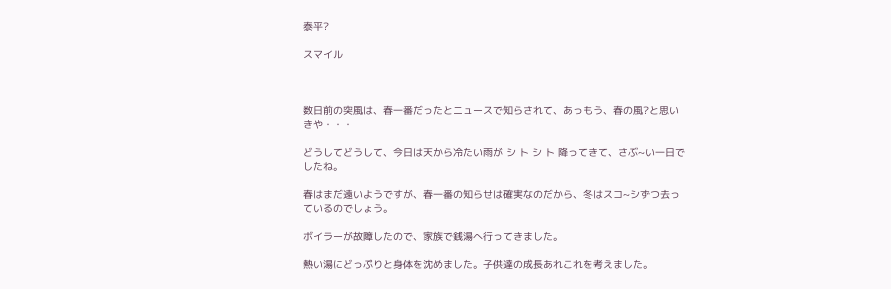泰平?

スマイル



数日前の突風は、春一番だったとニュースで知らされて、あっもう、春の風?と思いきや・・・

どうしてどうして、今日は天から冷たい雨が シ ト シ ト 降ってきて、さぶ~い一日でしたね。

春はまだ遠いようですが、春一番の知らせは確実なのだから、冬はスコ~シずつ去っているのでしょう。

ボイラーが故障したので、家族で銭湯へ行ってきました。

熱い湯にどっぷりと身体を沈めました。子供達の成長あれこれを考えました。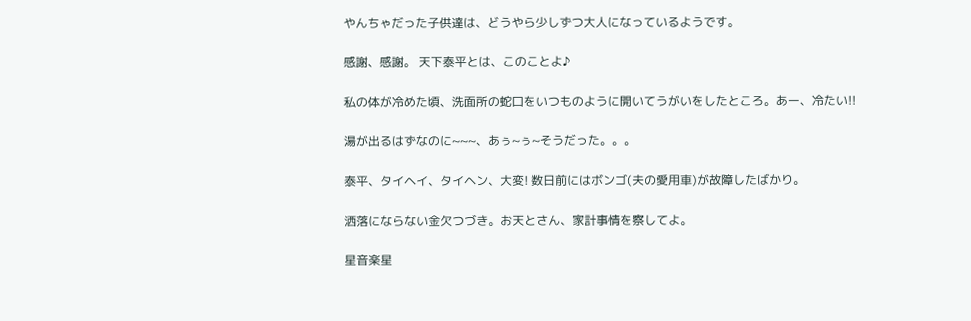やんちゃだった子供達は、どうやら少しずつ大人になっているようです。

感謝、感謝。 天下泰平とは、このことよ♪

私の体が冷めた頃、洗面所の蛇口をいつものように開いてうがいをしたところ。あー、冷たい!!

湯が出るはずなのに~~~、あぅ~ぅ~そうだった。。。

泰平、タイヘイ、タイヘン、大変! 数日前にはボンゴ(夫の愛用車)が故障したばかり。

洒落にならない金欠つづき。お天とさん、家計事情を察してよ。

星音楽星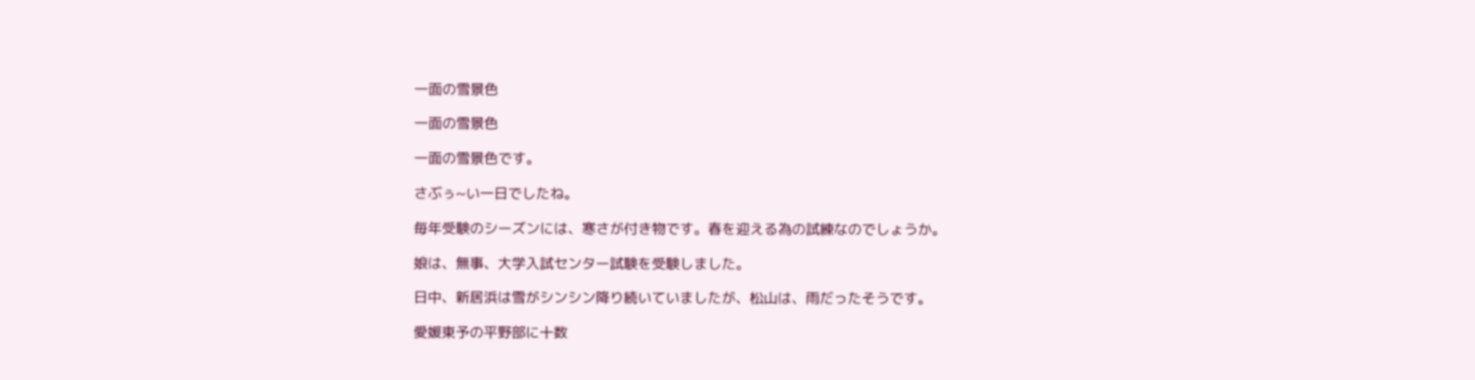一面の雪景色

一面の雪景色

一面の雪景色です。

さぶぅ~い一日でしたね。

毎年受験のシーズンには、寒さが付き物です。春を迎える為の試練なのでしょうか。

娘は、無事、大学入試センター試験を受験しました。

日中、新居浜は雪がシンシン降り続いていましたが、松山は、雨だったそうです。

愛媛東予の平野部に十数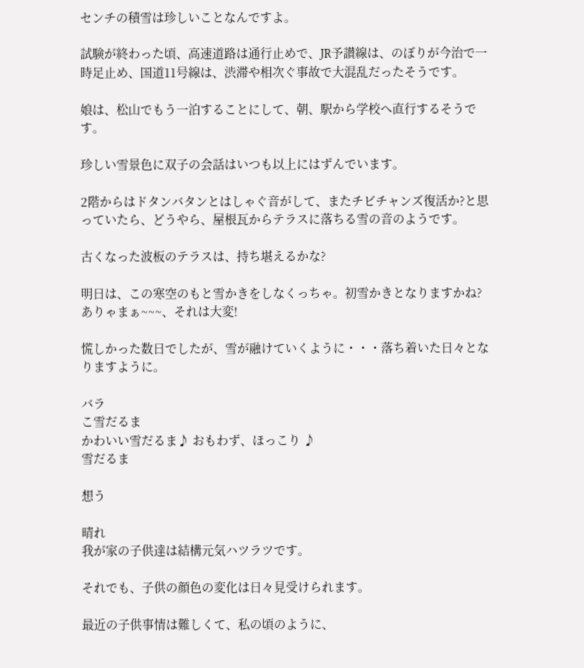センチの積雪は珍しいことなんですよ。

試験が終わった頃、高速道路は通行止めで、JR予讃線は、のぼりが今治で一時足止め、国道11号線は、渋滞や相次ぐ事故で大混乱だったそうです。

娘は、松山でもう一泊することにして、朝、駅から学校へ直行するそうです。

珍しい雪景色に双子の会話はいつも以上にはずんでいます。

2階からはドタンバタンとはしゃぐ音がして、またチビチャンズ復活か?と思っていたら、どうやら、屋根瓦からテラスに落ちる雪の音のようです。

古くなった波板のテラスは、持ち堪えるかな?

明日は、この寒空のもと雪かきをしなくっちゃ。初雪かきとなりますかね? ありゃまぁ~~~、それは大変!

慌しかった数日でしたが、雪が融けていくように・・・落ち着いた日々となりますように。

バラ
こ雪だるま
かわいい雪だるま♪ おもわず、ほっこり ♪
雪だるま

想う

晴れ
我が家の子供達は結構元気ハツラツです。

それでも、子供の顔色の変化は日々見受けられます。

最近の子供事情は難しくて、私の頃のように、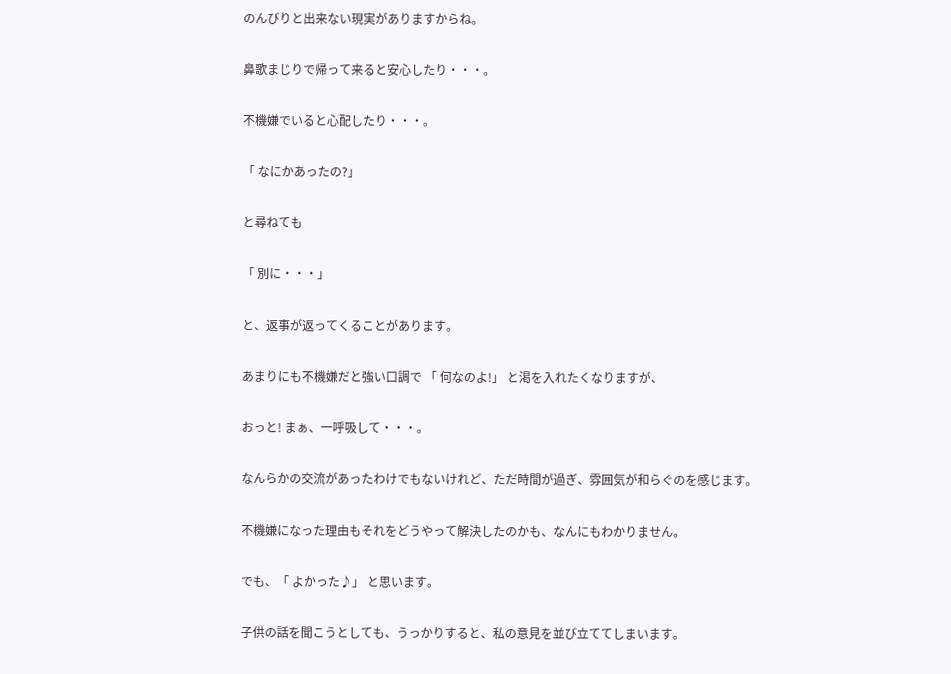のんびりと出来ない現実がありますからね。

鼻歌まじりで帰って来ると安心したり・・・。

不機嫌でいると心配したり・・・。

「 なにかあったの?」

と尋ねても

「 別に・・・」

と、返事が返ってくることがあります。

あまりにも不機嫌だと強い口調で 「 何なのよ!」 と渇を入れたくなりますが、

おっと! まぁ、一呼吸して・・・。

なんらかの交流があったわけでもないけれど、ただ時間が過ぎ、雰囲気が和らぐのを感じます。

不機嫌になった理由もそれをどうやって解決したのかも、なんにもわかりません。

でも、「 よかった♪」 と思います。

子供の話を聞こうとしても、うっかりすると、私の意見を並び立ててしまいます。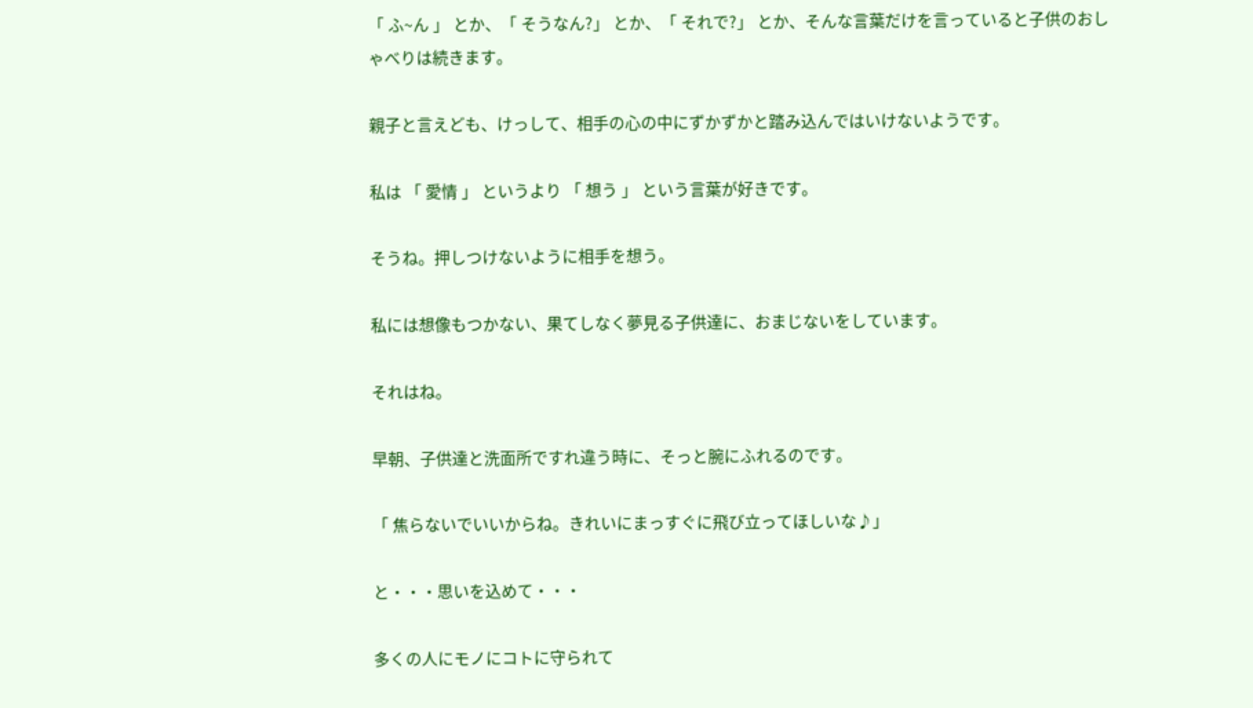「 ふ~ん 」 とか、「 そうなん?」 とか、「 それで?」 とか、そんな言葉だけを言っていると子供のおしゃべりは続きます。

親子と言えども、けっして、相手の心の中にずかずかと踏み込んではいけないようです。

私は 「 愛情 」 というより 「 想う 」 という言葉が好きです。

そうね。押しつけないように相手を想う。

私には想像もつかない、果てしなく夢見る子供達に、おまじないをしています。

それはね。

早朝、子供達と洗面所ですれ違う時に、そっと腕にふれるのです。

「 焦らないでいいからね。きれいにまっすぐに飛び立ってほしいな♪」

と・・・思いを込めて・・・

多くの人にモノにコトに守られて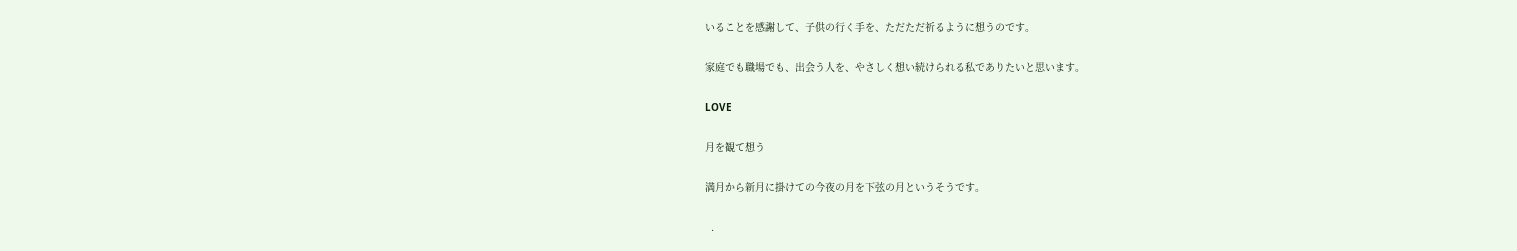いることを感謝して、子供の行く手を、ただただ祈るように想うのです。

家庭でも職場でも、出会う人を、やさしく想い続けられる私でありたいと思います。

LOVE

月を観て想う

満月から新月に掛けての今夜の月を下弦の月というそうです。

  .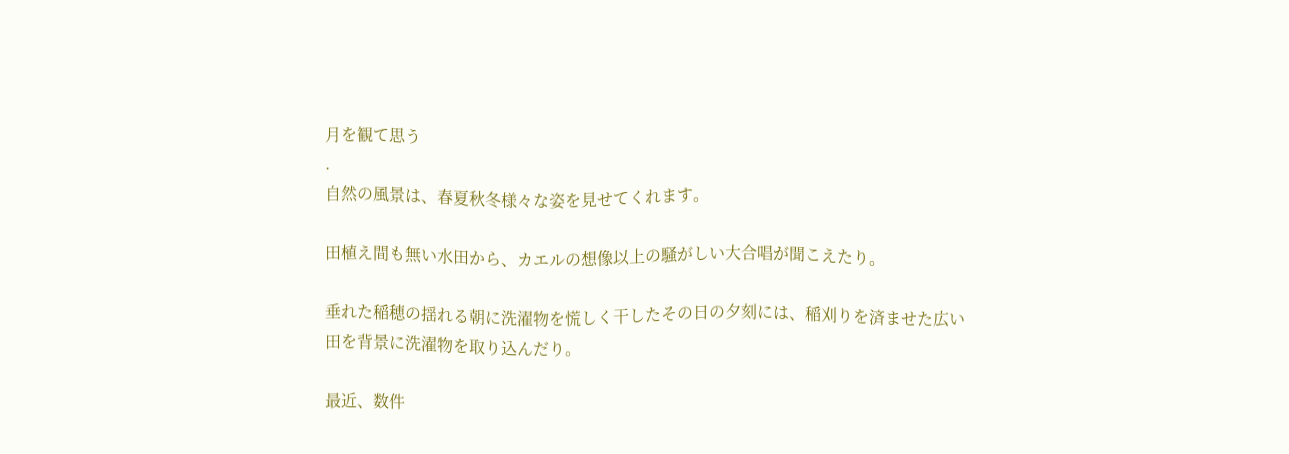月を観て思う
.
自然の風景は、春夏秋冬様々な姿を見せてくれます。

田植え間も無い水田から、カエルの想像以上の騒がしい大合唱が聞こえたり。

垂れた稲穂の揺れる朝に洗濯物を慌しく干したその日の夕刻には、稲刈りを済ませた広い田を背景に洗濯物を取り込んだり。

最近、数件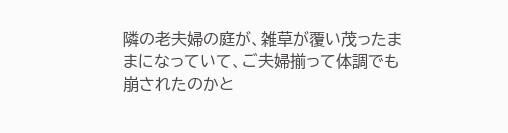隣の老夫婦の庭が、雑草が覆い茂ったままになっていて、ご夫婦揃って体調でも崩されたのかと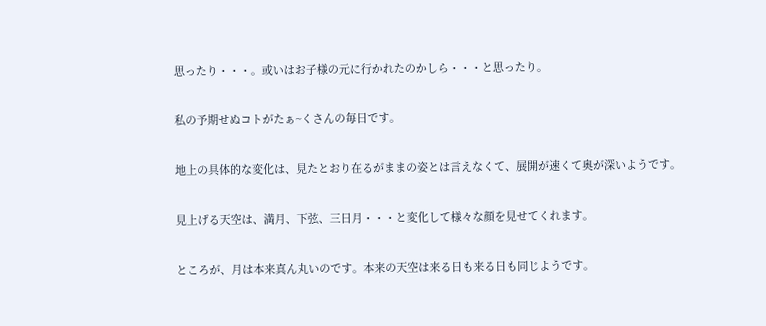思ったり・・・。或いはお子様の元に行かれたのかしら・・・と思ったり。

私の予期せぬコトがたぁ~くさんの毎日です。

地上の具体的な変化は、見たとおり在るがままの姿とは言えなくて、展開が速くて奥が深いようです。

見上げる天空は、満月、下弦、三日月・・・と変化して様々な顔を見せてくれます。

ところが、月は本来真ん丸いのです。本来の天空は来る日も来る日も同じようです。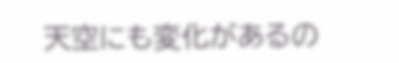天空にも変化があるの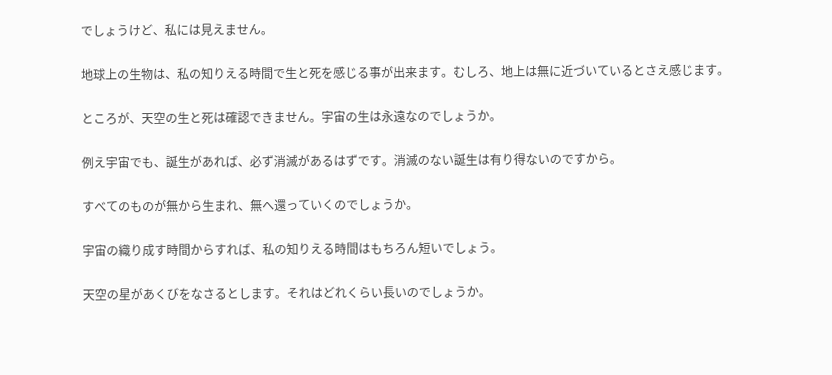でしょうけど、私には見えません。

地球上の生物は、私の知りえる時間で生と死を感じる事が出来ます。むしろ、地上は無に近づいているとさえ感じます。

ところが、天空の生と死は確認できません。宇宙の生は永遠なのでしょうか。

例え宇宙でも、誕生があれば、必ず消滅があるはずです。消滅のない誕生は有り得ないのですから。

すべてのものが無から生まれ、無へ還っていくのでしょうか。

宇宙の織り成す時間からすれば、私の知りえる時間はもちろん短いでしょう。

天空の星があくびをなさるとします。それはどれくらい長いのでしょうか。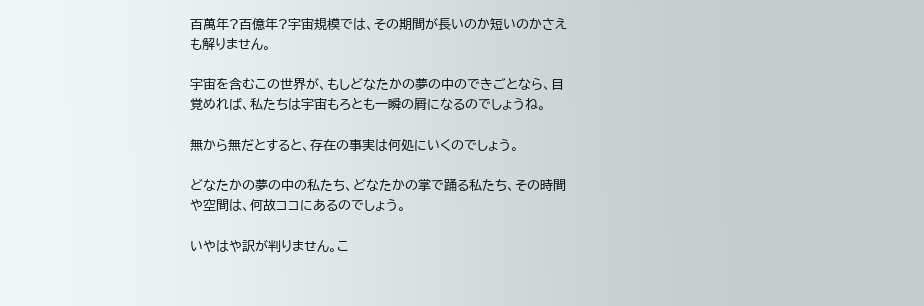百萬年?百億年?宇宙規模では、その期間が長いのか短いのかさえも解りません。

宇宙を含むこの世界が、もしどなたかの夢の中のできごとなら、目覚めれば、私たちは宇宙もろとも一瞬の屑になるのでしょうね。

無から無だとすると、存在の事実は何処にいくのでしょう。

どなたかの夢の中の私たち、どなたかの掌で踊る私たち、その時間や空間は、何故ココにあるのでしょう。

いやはや訳が判りません。こ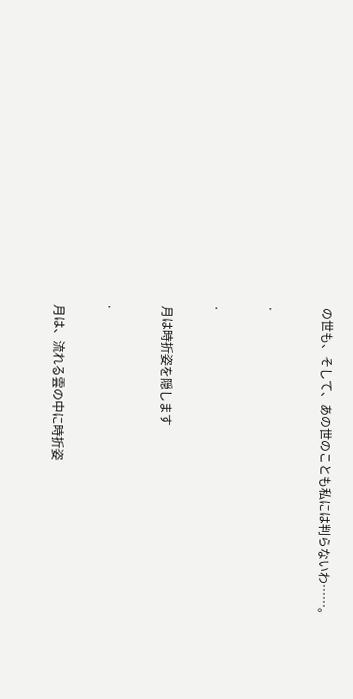の世も、そして、あの世のことも私には判らないわ……。

.

.

月は時折姿を隠します

.

月は、流れる雲の中に時折姿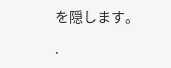を隠します。

.